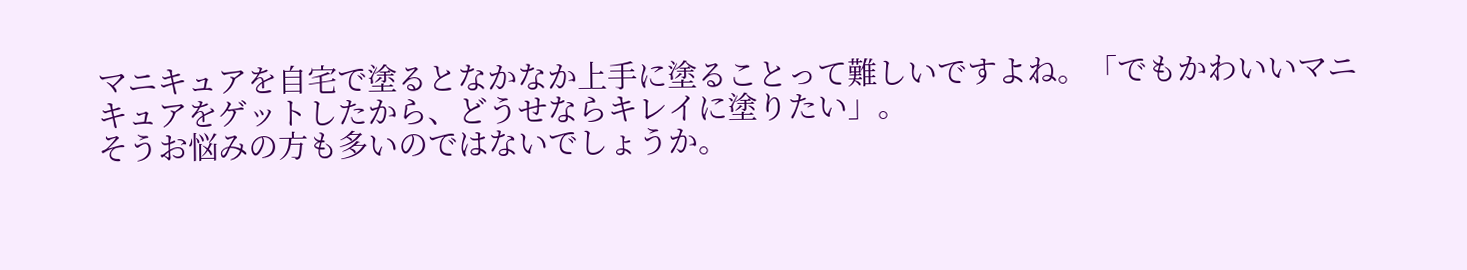マニキュアを自宅で塗るとなかなか上手に塗ることって難しいですよね。「でもかわいいマニキュアをゲットしたから、どうせならキレイに塗りたい」。
そうお悩みの方も多いのではないでしょうか。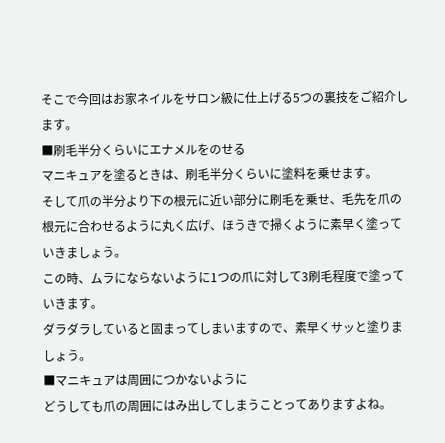そこで今回はお家ネイルをサロン級に仕上げる5つの裏技をご紹介します。
■刷毛半分くらいにエナメルをのせる
マニキュアを塗るときは、刷毛半分くらいに塗料を乗せます。
そして爪の半分より下の根元に近い部分に刷毛を乗せ、毛先を爪の根元に合わせるように丸く広げ、ほうきで掃くように素早く塗っていきましょう。
この時、ムラにならないように1つの爪に対して3刷毛程度で塗っていきます。
ダラダラしていると固まってしまいますので、素早くサッと塗りましょう。
■マニキュアは周囲につかないように
どうしても爪の周囲にはみ出してしまうことってありますよね。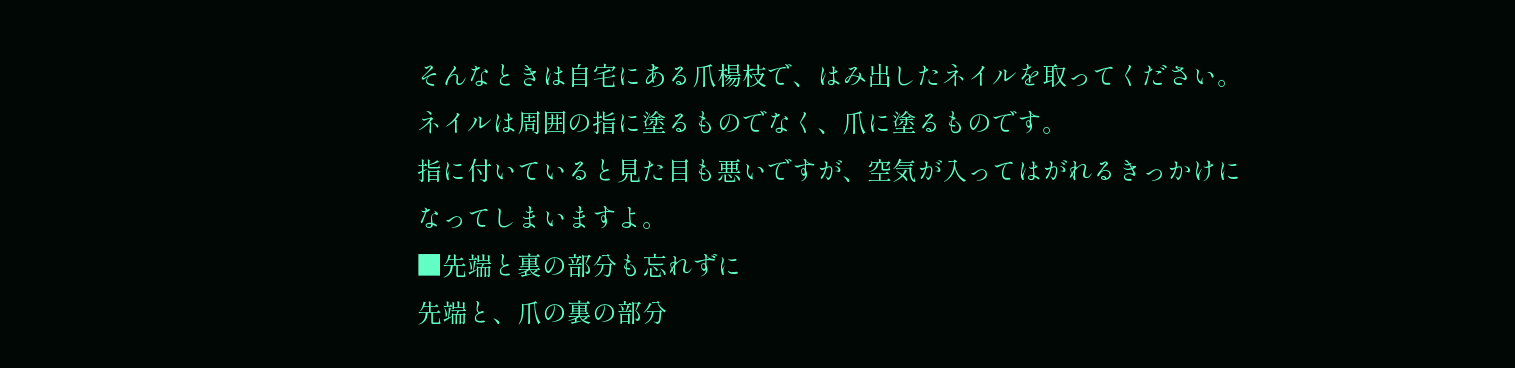そんなときは自宅にある爪楊枝で、はみ出したネイルを取ってください。
ネイルは周囲の指に塗るものでなく、爪に塗るものです。
指に付いていると見た目も悪いですが、空気が入ってはがれるきっかけになってしまいますよ。
■先端と裏の部分も忘れずに
先端と、爪の裏の部分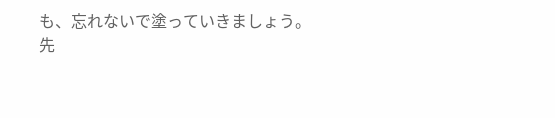も、忘れないで塗っていきましょう。
先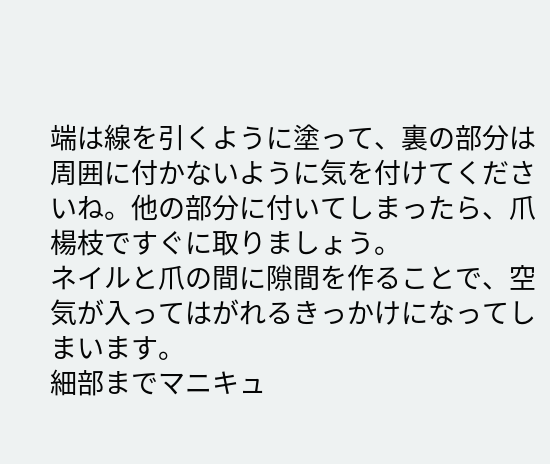端は線を引くように塗って、裏の部分は周囲に付かないように気を付けてくださいね。他の部分に付いてしまったら、爪楊枝ですぐに取りましょう。
ネイルと爪の間に隙間を作ることで、空気が入ってはがれるきっかけになってしまいます。
細部までマニキュ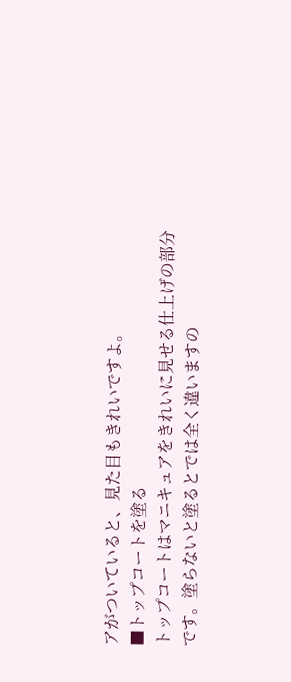アがついていると、見た目もきれいですよ。
■トップコートを塗る
トップコートはマニキュアをきれいに見せる仕上げの部分です。塗らないと塗るとでは全く違いますの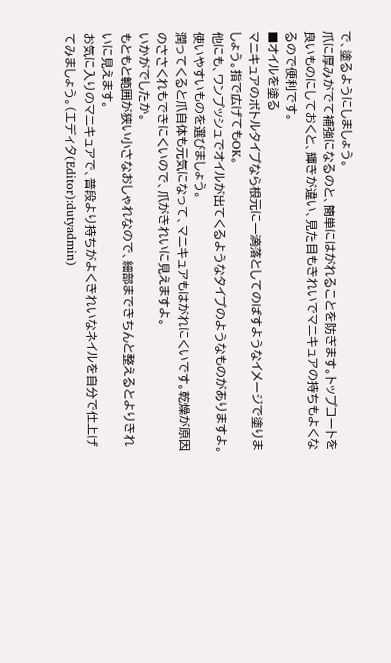で、塗るようにしましょう。
爪に厚みがでて補強になるのと、簡単にはがれることを防ぎます。トップコートを良いものにしておくと、輝きが違い、見た目もきれいでマニキュアの持ちもよくなるので便利です。
■オイルを塗る
マニキュアのボトルタイプなら根元に一滴落としてのばすようなイメージで塗りましょう。指で広げてもOK。
他にも、ワンプッシュでオイルが出てくるようなタイプのようなものがありますよ。使いやすいものを選びましょう。
潤ってくると爪自体も元気になって、マニキュアもはがれにくいです。乾燥が原因のささくれもできにくいので、爪がきれいに見えますよ。
いかがでしたか。
もともと範囲が狭い小さなおしゃれなので、細部まできちんと整えるとよりきれいに見えます。
お気に入りのマニキュアで、普段より持ちがよくきれいなネイルを自分で仕上げてみましょう。(エディタ(Editor):dutyadmin)